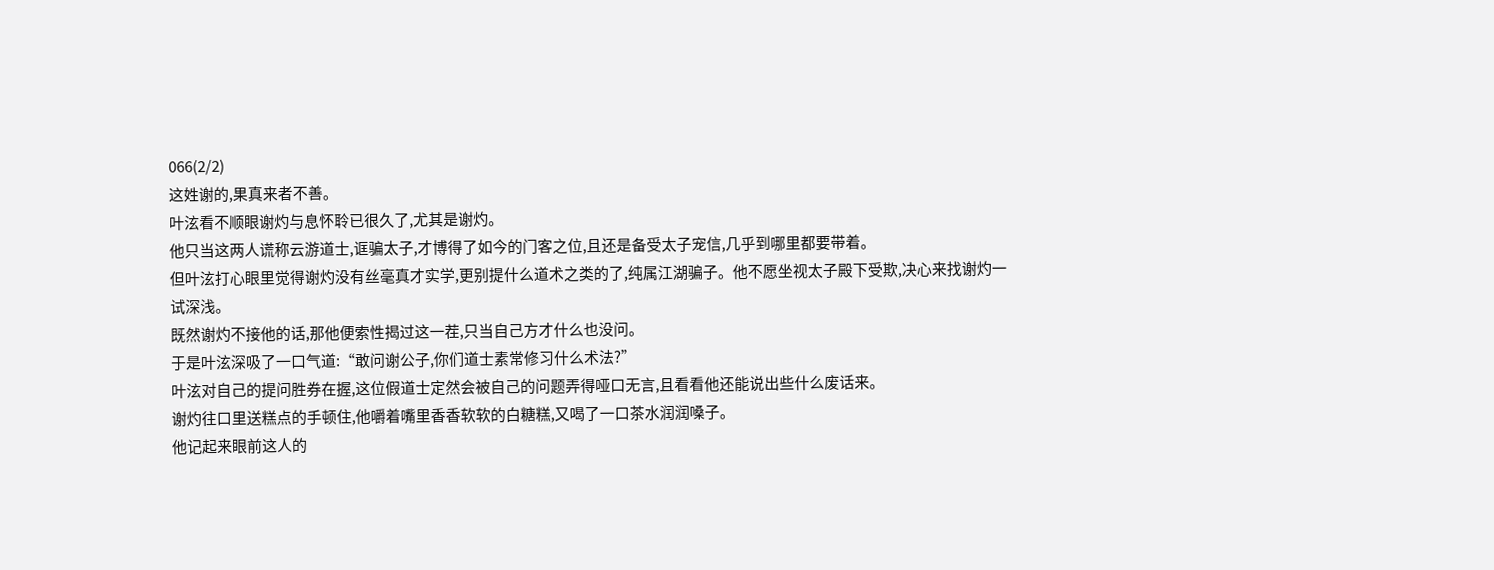066(2/2)
这姓谢的,果真来者不善。
叶泫看不顺眼谢灼与息怀聆已很久了,尤其是谢灼。
他只当这两人谎称云游道士,诓骗太子,才博得了如今的门客之位,且还是备受太子宠信,几乎到哪里都要带着。
但叶泫打心眼里觉得谢灼没有丝毫真才实学,更别提什么道术之类的了,纯属江湖骗子。他不愿坐视太子殿下受欺,决心来找谢灼一试深浅。
既然谢灼不接他的话,那他便索性揭过这一茬,只当自己方才什么也没问。
于是叶泫深吸了一口气道:“敢问谢公子,你们道士素常修习什么术法?”
叶泫对自己的提问胜券在握,这位假道士定然会被自己的问题弄得哑口无言,且看看他还能说出些什么废话来。
谢灼往口里送糕点的手顿住,他嚼着嘴里香香软软的白糖糕,又喝了一口茶水润润嗓子。
他记起来眼前这人的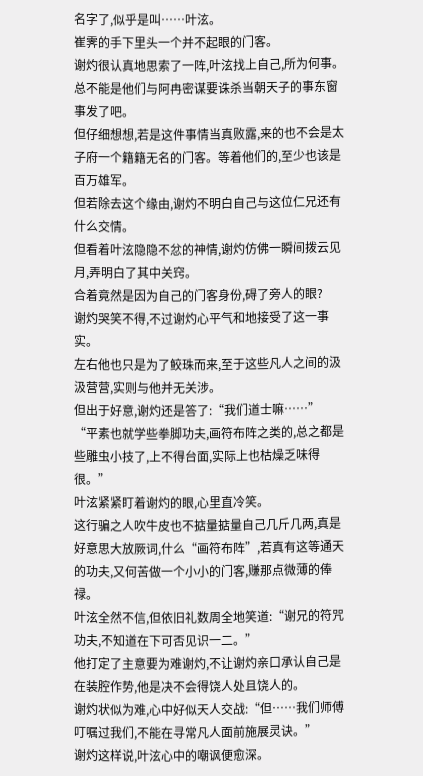名字了,似乎是叫……叶泫。
崔霁的手下里头一个并不起眼的门客。
谢灼很认真地思索了一阵,叶泫找上自己,所为何事。
总不能是他们与阿冉密谋要诛杀当朝天子的事东窗事发了吧。
但仔细想想,若是这件事情当真败露,来的也不会是太子府一个籍籍无名的门客。等着他们的,至少也该是百万雄军。
但若除去这个缘由,谢灼不明白自己与这位仁兄还有什么交情。
但看着叶泫隐隐不忿的神情,谢灼仿佛一瞬间拨云见月,弄明白了其中关窍。
合着竟然是因为自己的门客身份,碍了旁人的眼?
谢灼哭笑不得,不过谢灼心平气和地接受了这一事实。
左右他也只是为了鲛珠而来,至于这些凡人之间的汲汲营营,实则与他并无关涉。
但出于好意,谢灼还是答了:“我们道士嘛……”
“平素也就学些拳脚功夫,画符布阵之类的,总之都是些雕虫小技了,上不得台面,实际上也枯燥乏味得很。”
叶泫紧紧盯着谢灼的眼,心里直冷笑。
这行骗之人吹牛皮也不掂量掂量自己几斤几两,真是好意思大放厥词,什么“画符布阵”,若真有这等通天的功夫,又何苦做一个小小的门客,赚那点微薄的俸禄。
叶泫全然不信,但依旧礼数周全地笑道:“谢兄的符咒功夫,不知道在下可否见识一二。”
他打定了主意要为难谢灼,不让谢灼亲口承认自己是在装腔作势,他是决不会得饶人处且饶人的。
谢灼状似为难,心中好似天人交战:“但……我们师傅叮嘱过我们,不能在寻常凡人面前施展灵诀。”
谢灼这样说,叶泫心中的嘲讽便愈深。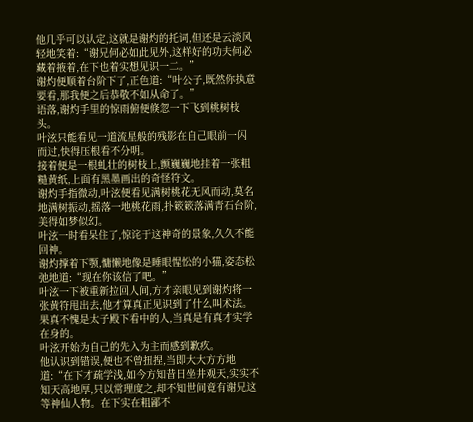他几乎可以认定,这就是谢灼的托词,但还是云淡风轻地笑着:“谢兄何必如此见外,这样好的功夫何必藏着掖着,在下也着实想见识一二。”
谢灼便顺着台阶下了,正色道:“叶公子,既然你执意要看,那我便之后恭敬不如从命了。”
语落,谢灼手里的惊雨俯便倏忽一下飞到桃树枝头。
叶泫只能看见一道流星般的残影在自己眼前一闪而过,快得压根看不分明。
接着便是一根虬壮的树枝上,颤巍巍地挂着一张粗糙黄纸,上面有黑墨画出的奇怪符文。
谢灼手指微动,叶泫便看见满树桃花无风而动,莫名地满树振动,摇落一地桃花雨,扑簌簌落满青石台阶,美得如梦似幻。
叶泫一时看呆住了,惊诧于这神奇的景象,久久不能回神。
谢灼撑着下颚,慵懒地像是睡眼惺忪的小猫,姿态松弛地道:“现在你该信了吧。”
叶泫一下被重新拉回人间,方才亲眼见到谢灼将一张黄符甩出去,他才算真正见识到了什么叫术法。
果真不愧是太子殿下看中的人,当真是有真才实学在身的。
叶泫开始为自己的先入为主而感到歉疚。
他认识到错误,便也不曾扭捏,当即大大方方地道:“在下才疏学浅,如今方知昔日坐井观天,实实不知天高地厚,只以常理度之,却不知世间竟有谢兄这等神仙人物。在下实在粗鄙不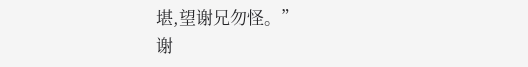堪,望谢兄勿怪。”
谢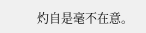灼自是毫不在意。